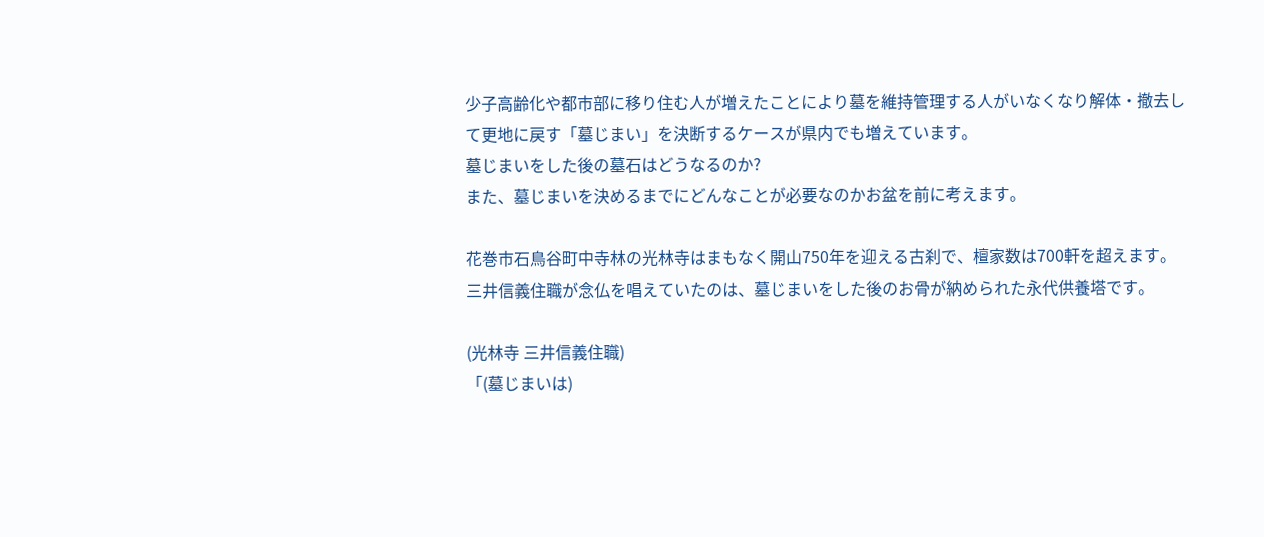少子高齢化や都市部に移り住む人が増えたことにより墓を維持管理する人がいなくなり解体・撤去して更地に戻す「墓じまい」を決断するケースが県内でも増えています。
墓じまいをした後の墓石はどうなるのか?
また、墓じまいを決めるまでにどんなことが必要なのかお盆を前に考えます。

花巻市石鳥谷町中寺林の光林寺はまもなく開山750年を迎える古刹で、檀家数は700軒を超えます。三井信義住職が念仏を唱えていたのは、墓じまいをした後のお骨が納められた永代供養塔です。

(光林寺 三井信義住職)
「(墓じまいは)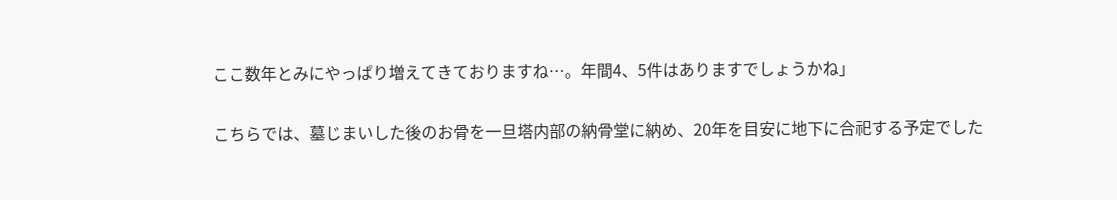ここ数年とみにやっぱり増えてきておりますね…。年間4、5件はありますでしょうかね」

こちらでは、墓じまいした後のお骨を一旦塔内部の納骨堂に納め、20年を目安に地下に合祀する予定でした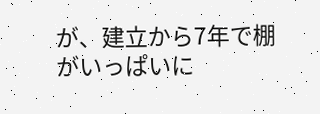が、建立から7年で棚がいっぱいに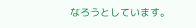なろうとしています。